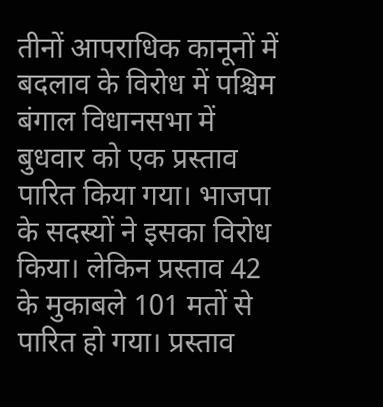तीनों आपराधिक कानूनों में बदलाव के विरोध में पश्चिम बंगाल विधानसभा में बुधवार को एक प्रस्ताव पारित किया गया। भाजपा के सदस्यों ने इसका विरोध किया। लेकिन प्रस्ताव 42 के मुकाबले 101 मतों से पारित हो गया। प्रस्ताव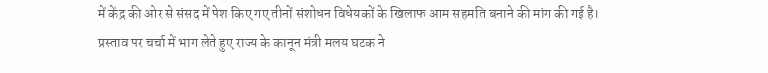में केंद्र की ओर से संसद में पेश किए गए तीनों संशोधन विधेयकों के खिलाफ आम सहमति बनाने की मांग की गई है।
प्रस्ताव पर चर्चा में भाग लेते हुए राज्य के कानून मंत्री मलय घटक ने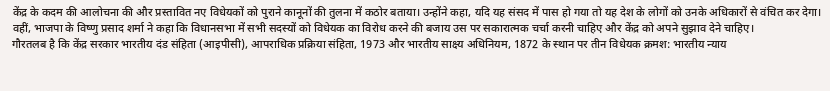केंद्र के कदम की आलोचना की और प्रस्तावित नए विधेयकों को पुराने कानूनों की तुलना में कठोर बताया। उन्होंने कहा, यदि यह संसद में पास हो गया तो यह देश के लोगों को उनके अधिकारों से वंचित कर देगा। वहीं, भाजपा के विष्णु प्रसाद शर्मा ने कहा कि विधानसभा में सभी सदस्यों को विधेयक का विरोध करने की बजाय उस पर सकारात्मक चर्चा करनी चाहिए और केंद्र को अपने सुझाव देने चाहिए।
गौरतलब है कि केंद्र सरकार भारतीय दंड संहिता (आइपीसी), आपराधिक प्रक्रिया संहिता, 1973 और भारतीय साक्ष्य अधिनियम, 1872 के स्थान पर तीन विधेयक क्रमश: भारतीय न्याय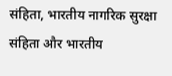संहिता, भारतीय नागरिक सुरक्षा संहिता और भारतीय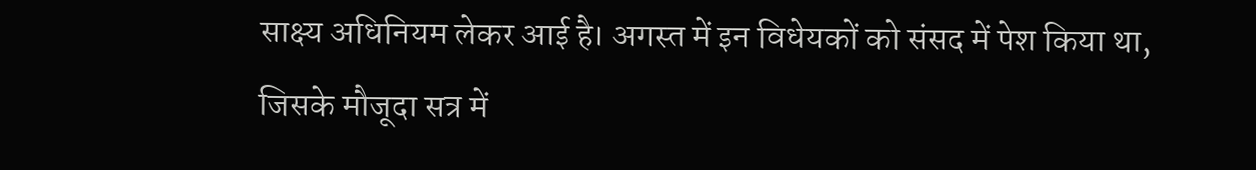साक्ष्य अधिनियम लेकर आई है। अगस्त में इन विधेयकों को संसद में पेश किया था, जिसके मौजूदा सत्र में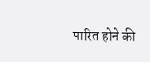पारित होने की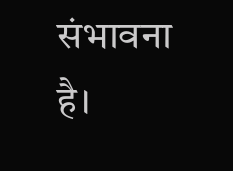संभावना है।